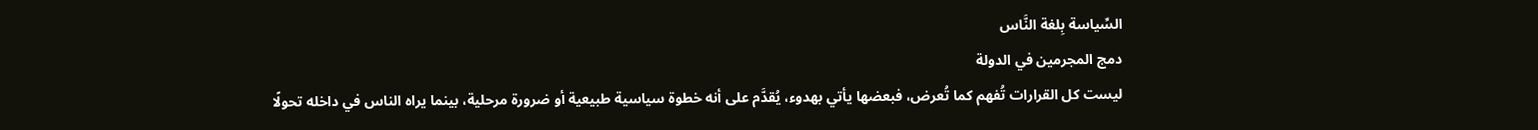السِّياسة بِلغة النَّاس
دمج المجرمين في الدولة
ليست كل القرارات تُفهم كما تُعرض، فبعضها يأتي بهدوء، يُقدَّم على أنه خطوة سياسية طبيعية أو ضرورة مرحلية، بينما يراه الناس في داخله تحولًا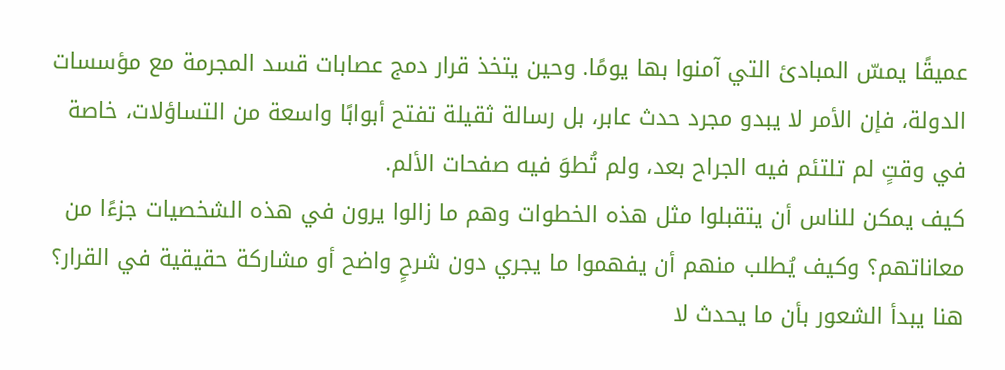عميقًا يمسّ المبادئ التي آمنوا بها يومًا. وحين يتخذ قرار دمج عصابات قسد المجرمة مع مؤسسات الدولة، فإن الأمر لا يبدو مجرد حدث عابر، بل رسالة ثقيلة تفتح أبوابًا واسعة من التساؤلات، خاصة في وقتٍ لم تلتئم فيه الجراح بعد، ولم تُطوَ فيه صفحات الألم.
كيف يمكن للناس أن يتقبلوا مثل هذه الخطوات وهم ما زالوا يرون في هذه الشخصيات جزءًا من معاناتهم؟ وكيف يُطلب منهم أن يفهموا ما يجري دون شرحٍ واضح أو مشاركة حقيقية في القرار؟ هنا يبدأ الشعور بأن ما يحدث لا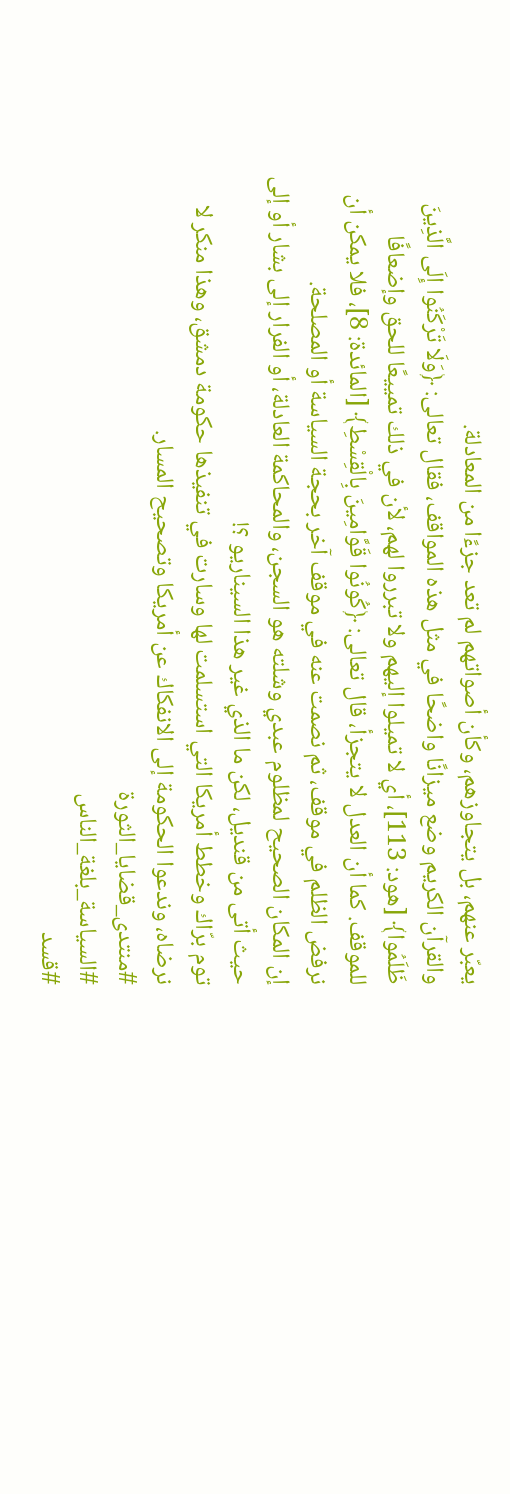يعبّر عنهم، بل يتجاوزهم، وكأن أصواتهم لم تعد جزءًا من المعادلة.
والقرآن الكريم وضع ميزانًا واضحًا في مثل هذه المواقف، فقال تعالى: ﴿وَلَا تَرْكَنُوا إِلَى الَّذِينَ ظَلَمُوا﴾ [هود: 113]، أي لا تميلوا إليهم ولا تبرروا لهم، لأن في ذلك تمييعًا للحق وإضعافًا للموقف. كما أن العدل لا يتجزأ، قال تعالى: ﴿كُونُوا قَوَّامِينَ بِالْقِسْطِ﴾ [المائدة: 8]، فلا يمكن أن نرفض الظلم في موقف، ثم نصمت عنه في موقف آخر بحجة السياسة أو المصلحة.
إن المكان الصحيح لمظلوم عبدي وشلته هو السجن، والمحاكمة العادلة، أو الفرار إلى بشار أو إلى حيث أتى من قنديل، لكن ما الذي غير هذا السيناريو ؟!
توم برّاك وخطط أمريكا التي استسلمت لها وسارت في تنفيذها حكومة دمشق، وهذا منكر لا نرضاه، وندعوا الحكومة إلى الانفكاك عن أمريكا وتصحيح المسار.
#منتدى_قضايا_الثورة
#السياسة_بلغة_الناس
#قسد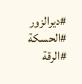#ديرالزور #الحسكة #الرقة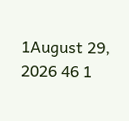1August 29, 2026 46 1